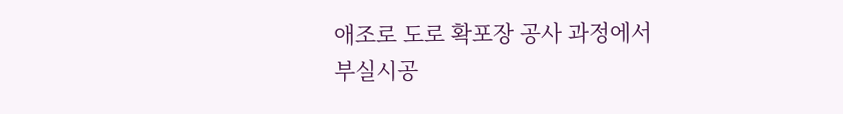애조로 도로 확포장 공사 과정에서
부실시공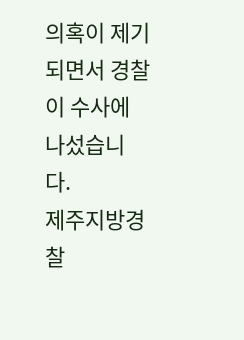의혹이 제기되면서 경찰이 수사에 나섰습니다.
제주지방경찰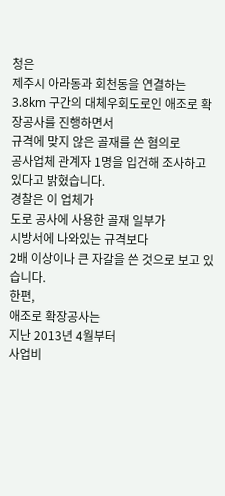청은
제주시 아라동과 회천동을 연결하는
3.8km 구간의 대체우회도로인 애조로 확장공사를 진행하면서
규격에 맞지 않은 골재를 쓴 혐의로
공사업체 관계자 1명을 입건해 조사하고 있다고 밝혔습니다.
경찰은 이 업체가
도로 공사에 사용한 골재 일부가
시방서에 나와있는 규격보다
2배 이상이나 큰 자갈을 쓴 것으로 보고 있습니다.
한편,
애조로 확장공사는
지난 2013년 4월부터
사업비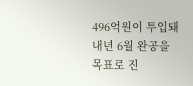496억원이 투입돼
내년 6월 완공을 목표로 진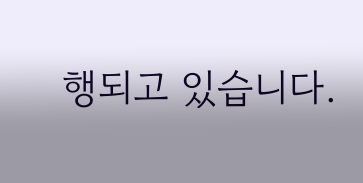행되고 있습니다.